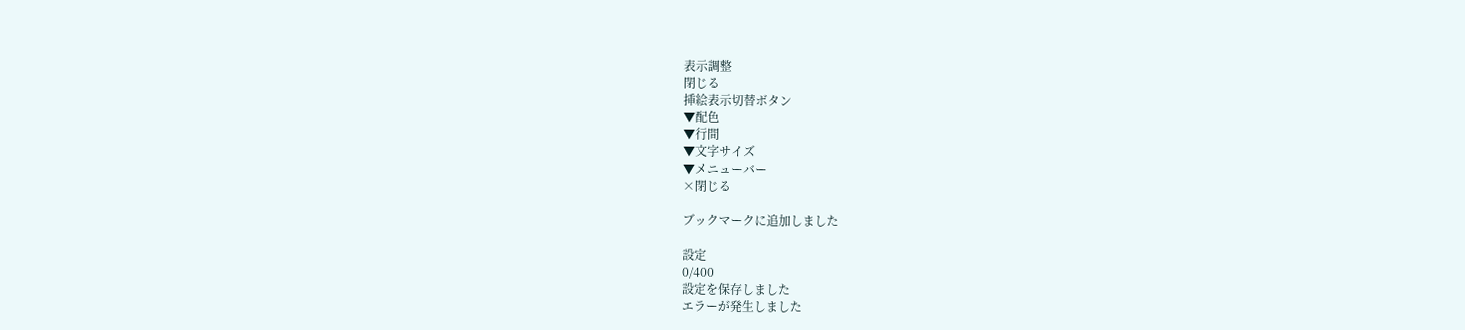表示調整
閉じる
挿絵表示切替ボタン
▼配色
▼行間
▼文字サイズ
▼メニューバー
×閉じる

ブックマークに追加しました

設定
0/400
設定を保存しました
エラーが発生しました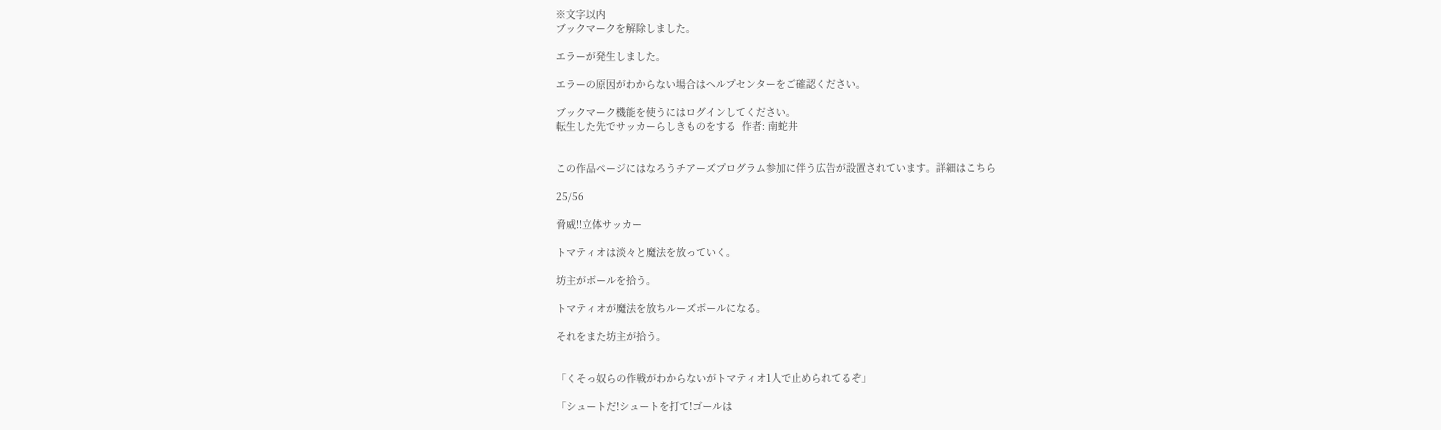※文字以内
ブックマークを解除しました。

エラーが発生しました。

エラーの原因がわからない場合はヘルプセンターをご確認ください。

ブックマーク機能を使うにはログインしてください。
転生した先でサッカーらしきものをする  作者: 南蛇井


この作品ページにはなろうチアーズプログラム参加に伴う広告が設置されています。詳細はこちら

25/56

脅威!!立体サッカー

トマティオは淡々と魔法を放っていく。

坊主がボールを拾う。

トマティオが魔法を放ちルーズボールになる。

それをまた坊主が拾う。


「くそっ奴らの作戦がわからないがトマティオ1人で止められてるぞ」

「シュートだ!シュートを打て!ゴールは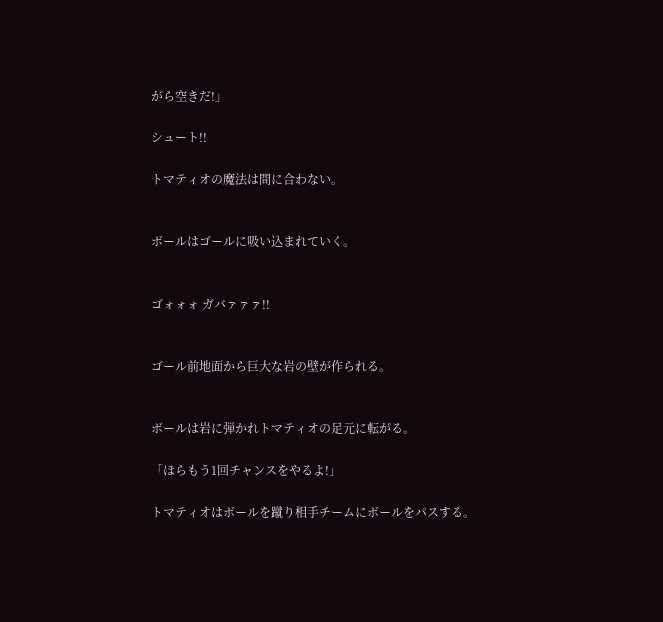がら空きだ!」

シュート!!

トマティオの魔法は間に合わない。


ボールはゴールに吸い込まれていく。


ゴォォォ ガバァァァ!!


ゴール前地面から巨大な岩の壁が作られる。


ボールは岩に弾かれトマティオの足元に転がる。

「ほらもう1回チャンスをやるよ!」

トマティオはボールを蹴り相手チームにボールをパスする。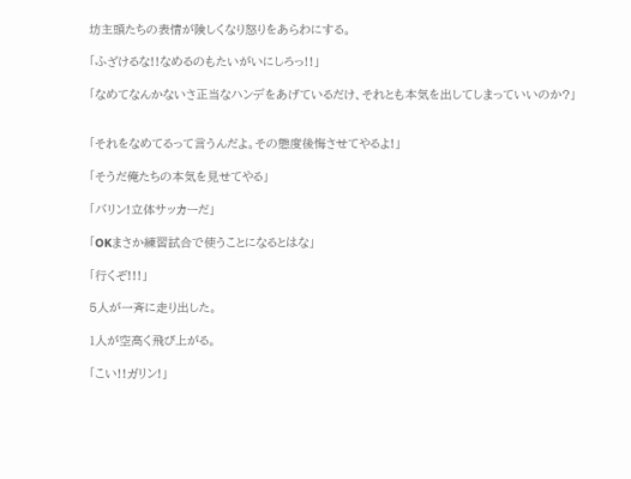坊主頭たちの表情が険しくなり怒りをあらわにする。

「ふざけるな!!なめるのもたいがいにしろっ!!」

「なめてなんかないさ正当なハンデをあげているだけ、それとも本気を出してしまっていいのか?」


「それをなめてるって言うんだよ。その態度後悔させてやるよ!」

「そうだ俺たちの本気を見せてやる」

「バリン!立体サッカーだ」

「OKまさか練習試合で使うことになるとはな」

「行くぞ!!!」

5人が一斉に走り出した。

1人が空高く飛び上がる。

「こい!!ガリン!」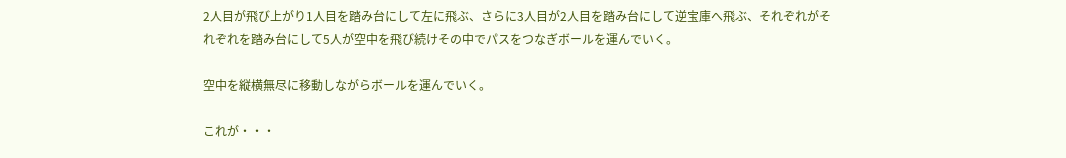2人目が飛び上がり1人目を踏み台にして左に飛ぶ、さらに3人目が2人目を踏み台にして逆宝庫へ飛ぶ、それぞれがそれぞれを踏み台にして5人が空中を飛び続けその中でパスをつなぎボールを運んでいく。

空中を縦横無尽に移動しながらボールを運んでいく。

これが・・・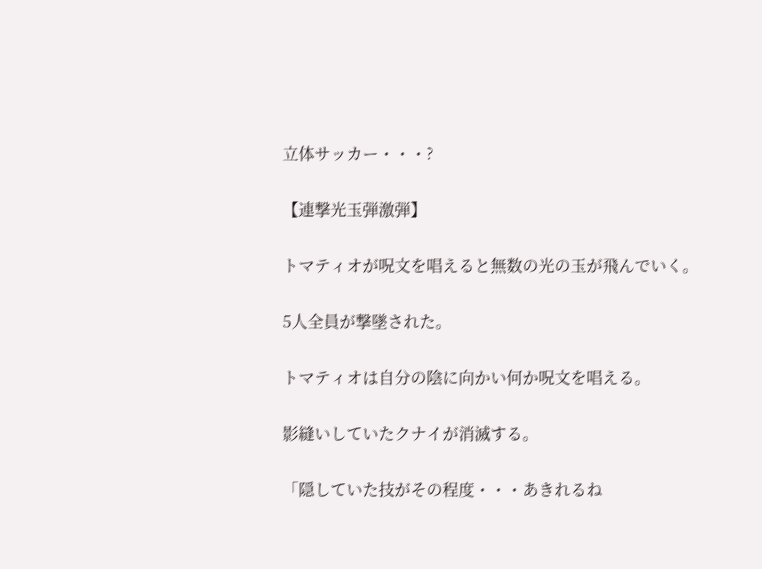立体サッカー・・・?

【連撃光玉弾激弾】

トマティオが呪文を唱えると無数の光の玉が飛んでいく。

5人全員が撃墜された。

トマティオは自分の陰に向かい何か呪文を唱える。

影縫いしていたクナイが消滅する。

「隠していた技がその程度・・・あきれるね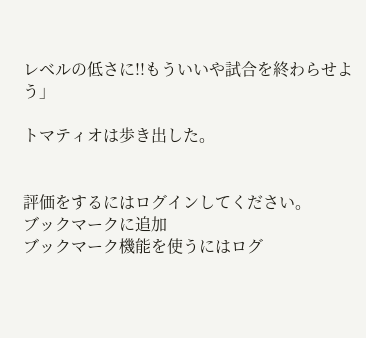レベルの低さに!!もういいや試合を終わらせよう」

トマティオは歩き出した。


評価をするにはログインしてください。
ブックマークに追加
ブックマーク機能を使うにはログ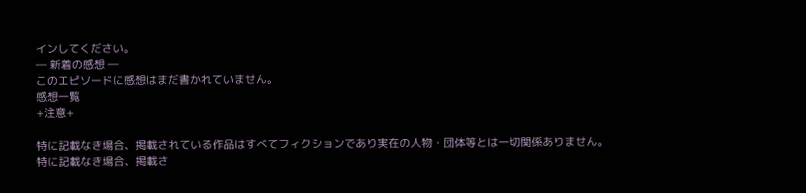インしてください。
― 新着の感想 ―
このエピソードに感想はまだ書かれていません。
感想一覧
+注意+

特に記載なき場合、掲載されている作品はすべてフィクションであり実在の人物・団体等とは一切関係ありません。
特に記載なき場合、掲載さ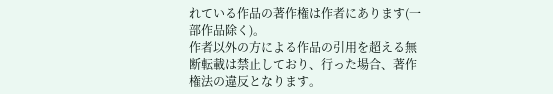れている作品の著作権は作者にあります(一部作品除く)。
作者以外の方による作品の引用を超える無断転載は禁止しており、行った場合、著作権法の違反となります。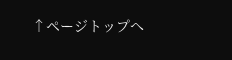↑ページトップへ